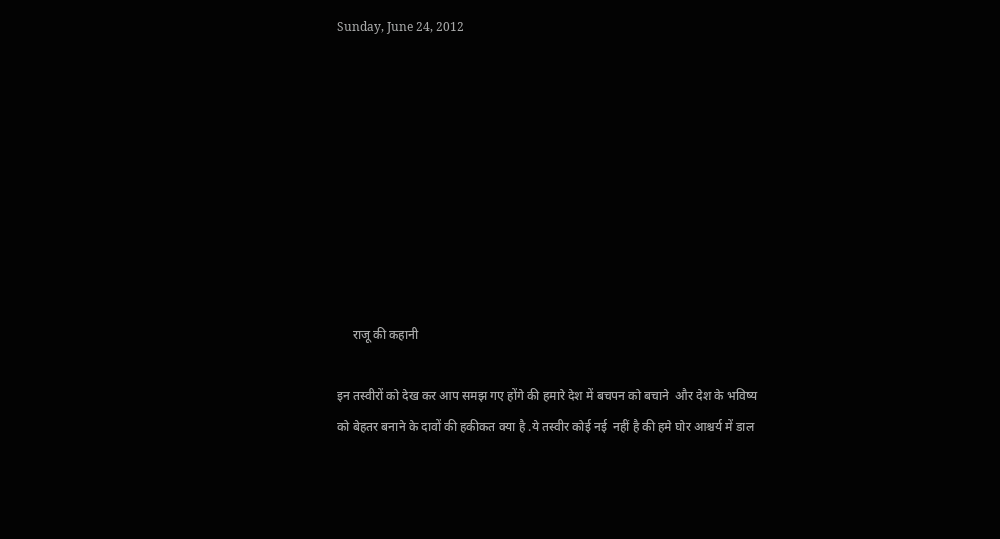Sunday, June 24, 2012









     राजू की कहानी

इन तस्वीरों को देख कर आप समझ गए होंगे की हमारे देश में बचपन को बचाने  और देश के भविष्य को बेहतर बनाने के दावों की हकीकत क्या है .ये तस्वीर कोई नई  नहीं है की हमे घोर आश्चर्य में डाल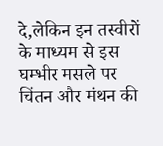दे,लेकिन इन तस्वीरों के माध्यम से इस घम्भीर मसले पर चिंतन और मंथन की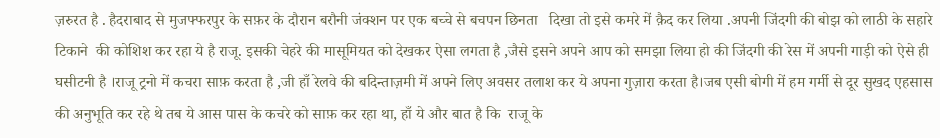ज़रुरत है . हैदराबाद से मुजफ्फरपुर के सफ़र के दौरान बरौनी जंक्शन पर एक बच्चे से बचपन छिनता   दिखा तो इसे कमरे में क़ैद कर लिया .अपनी जिंदगी की बोझ को लाठी के सहारे टिकाने  की कोशिश कर रहा ये है राजू. इसकी चेहरे की मासूमियत को देखकर ऐसा लगता है ,जैसे इसने अपने आप को समझा लिया हो की जिंदगी की रेस में अपनी गाड़ी को ऐसे ही  घसीटनी है ।राजू ट्रनो में कचरा साफ़ करता है ,जी हाँ रेलवे की बदिन्ताज़मी में अपने लिए अवसर तलाश कर ये अपना गुज़ारा करता है।जब एसी बोगी में हम गर्मी से दूर सुखद एहसास की अनुभूति कर रहे थे तब ये आस पास के कचरे को साफ़ कर रहा था, हाँ ये और बात है कि  राजू के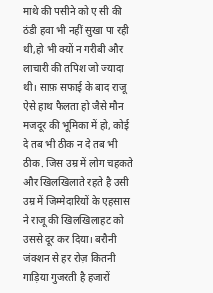माथे की पसीने को ए सी की ठंडी हवा भी नहीं सुखा पा रही थी,हो भी क्यों न गरीबी और लाचारी की तपिश जो ज्यादा थी। साफ़ सफाई के बाद राजू ऐसे हाथ फैलता हो जैसे मौन मजदूर की भूमिका में हो, कोई दे तब भी ठीक न दे तब भी ठीक. जिस उम्र में लोग चहकते  और खिलखिलाते रहते है उसी उम्र में जिम्मेदारियों के एहसास ने राजू की खिलखिलाहट को उससे दूर कर दिया। बरौनी जंक्शन से हर रोज़ कितनी गाड़िया गुजरती है हजारों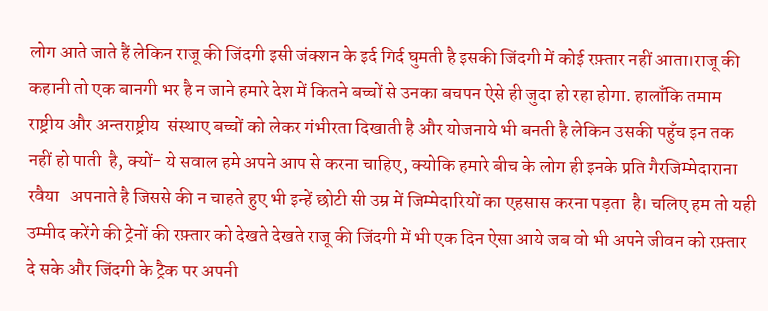लोग आते जाते हैं लेकिन राजू की जिंदगी इसी जंक्शन के इर्द गिर्द घुमती है इसकी जिंदगी में कोई रफ़्तार नहीं आता।राजू की कहानी तो एक बानगी भर है न जाने हमारे देश में कितने बच्चों से उनका बचपन ऐसे ही जुदा हो रहा होगा. हालाँकि तमाम राष्ट्रीय और अन्तराष्ट्रीय  संस्थाए बच्चों को लेकर गंभीरता दिखाती है और योजनाये भी बनती है लेकिन उसकी पहुँच इन तक नहीं हो पाती  है, क्यों- ये सवाल हमे अपने आप से करना चाहिए, क्योकि हमारे बीच के लोग ही इनके प्रति गैरजिम्मेदाराना रवैया   अपनाते है जिससे की न चाहते हुए भी इन्हें छोटी सी उम्र में जिम्मेदारियों का एहसास करना पड़ता  है। चलिए हम तो यही उम्मीद करेंगे की ट्रेनों की रफ़्तार को देखते देखते राजू की जिंदगी में भी एक दिन ऐसा आये जब वो भी अपने जीवन को रफ़्तार दे सके और जिंदगी के ट्रैक पर अपनी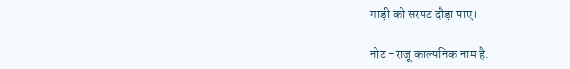गाड़ी को सरपट दौड़ा पाए।

नोट -राजू काल्पनिक नाम है.